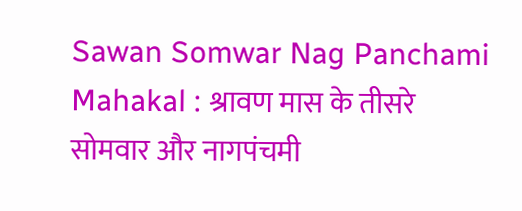Sawan Somwar Nag Panchami Mahakal : श्रावण मास के तीसरे सोमवार और नागपंचमी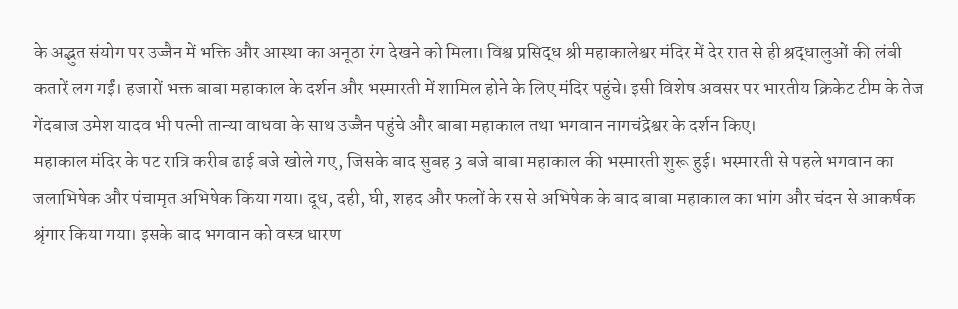के अद्भुत संयोग पर उज्जैन में भक्ति और आस्था का अनूठा रंग देखने को मिला। विश्व प्रसिद्ध श्री महाकालेश्वर मंदिर में देर रात से ही श्रद्धालुओं की लंबी कतारें लग गईं। हजारों भक्त बाबा महाकाल के दर्शन और भस्मारती में शामिल होने के लिए मंदिर पहुंचे। इसी विशेष अवसर पर भारतीय क्रिकेट टीम के तेज गेंदबाज उमेश यादव भी पत्नी तान्या वाधवा के साथ उज्जैन पहुंचे और बाबा महाकाल तथा भगवान नागचंद्रेश्वर के दर्शन किए।
महाकाल मंदिर के पट रात्रि करीब ढाई बजे खोले गए, जिसके बाद सुबह 3 बजे बाबा महाकाल की भस्मारती शुरू हुई। भस्मारती से पहले भगवान का जलाभिषेक और पंचामृत अभिषेक किया गया। दूध, दही, घी, शहद और फलों के रस से अभिषेक के बाद बाबा महाकाल का भांग और चंदन से आकर्षक श्रृंगार किया गया। इसके बाद भगवान को वस्त्र धारण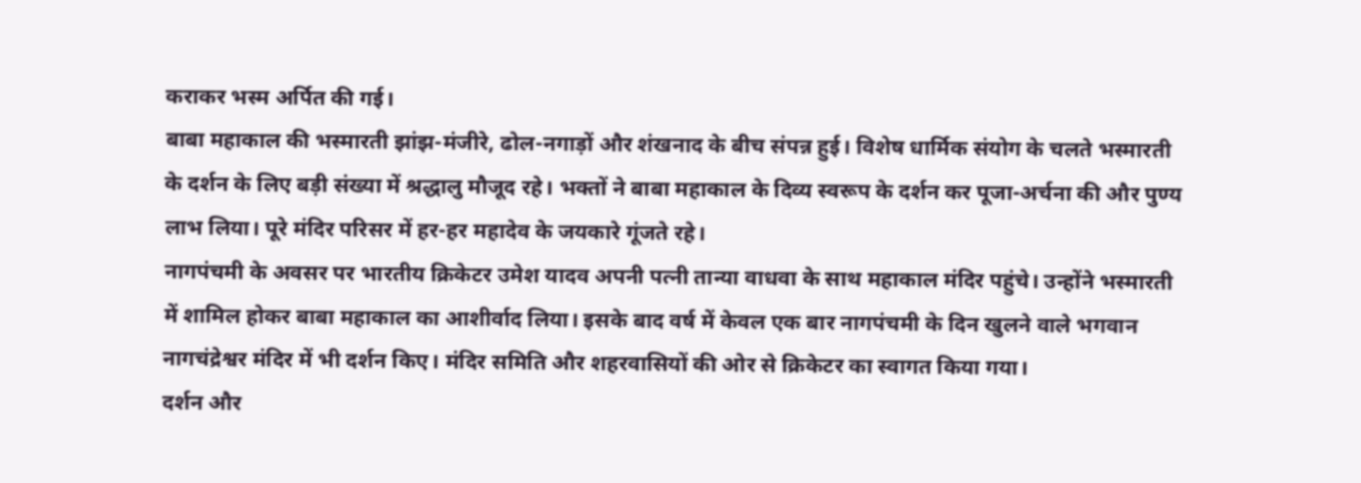कराकर भस्म अर्पित की गई।
बाबा महाकाल की भस्मारती झांझ-मंजीरे, ढोल-नगाड़ों और शंखनाद के बीच संपन्न हुई। विशेष धार्मिक संयोग के चलते भस्मारती के दर्शन के लिए बड़ी संख्या में श्रद्धालु मौजूद रहे। भक्तों ने बाबा महाकाल के दिव्य स्वरूप के दर्शन कर पूजा-अर्चना की और पुण्य लाभ लिया। पूरे मंदिर परिसर में हर-हर महादेव के जयकारे गूंजते रहे।
नागपंचमी के अवसर पर भारतीय क्रिकेटर उमेश यादव अपनी पत्नी तान्या वाधवा के साथ महाकाल मंदिर पहुंचे। उन्होंने भस्मारती में शामिल होकर बाबा महाकाल का आशीर्वाद लिया। इसके बाद वर्ष में केवल एक बार नागपंचमी के दिन खुलने वाले भगवान नागचंद्रेश्वर मंदिर में भी दर्शन किए। मंदिर समिति और शहरवासियों की ओर से क्रिकेटर का स्वागत किया गया।
दर्शन और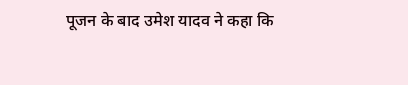पूजन के बाद उमेश यादव ने कहा कि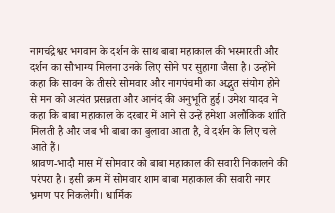नागचंद्रेश्वर भगवान के दर्शन के साथ बाबा महाकाल की भस्मारती और दर्शन का सौभाग्य मिलना उनके लिए सोने पर सुहागा जैसा है। उन्होंने कहा कि सावन के तीसरे सोमवार और नागपंचमी का अद्भुत संयोग होने से मन को अत्यंत प्रसन्नता और आनंद की अनुभूति हुई। उमेश यादव ने कहा कि बाबा महाकाल के दरबार में आने से उन्हें हमेशा अलौकिक शांति मिलती है और जब भी बाबा का बुलावा आता है, वे दर्शन के लिए चले आते हैं।
श्रावण-भादौ मास में सोमवार को बाबा महाकाल की सवारी निकालने की परंपरा है। इसी क्रम में सोमवार शाम बाबा महाकाल की सवारी नगर भ्रमण पर निकलेगी। धार्मिक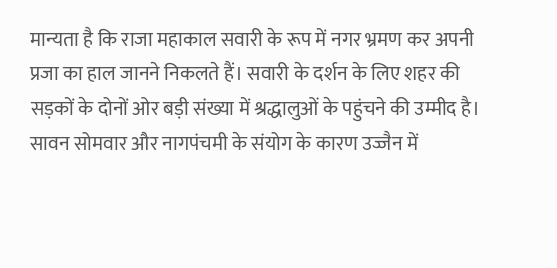मान्यता है कि राजा महाकाल सवारी के रूप में नगर भ्रमण कर अपनी प्रजा का हाल जानने निकलते हैं। सवारी के दर्शन के लिए शहर की सड़कों के दोनों ओर बड़ी संख्या में श्रद्धालुओं के पहुंचने की उम्मीद है। सावन सोमवार और नागपंचमी के संयोग के कारण उज्जैन में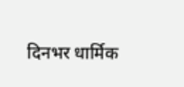दिनभर धार्मिक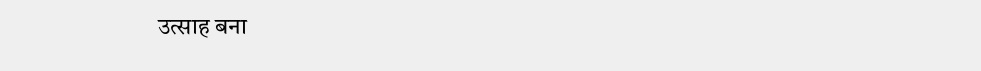उत्साह बना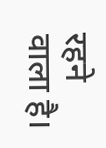रहने वाला है।